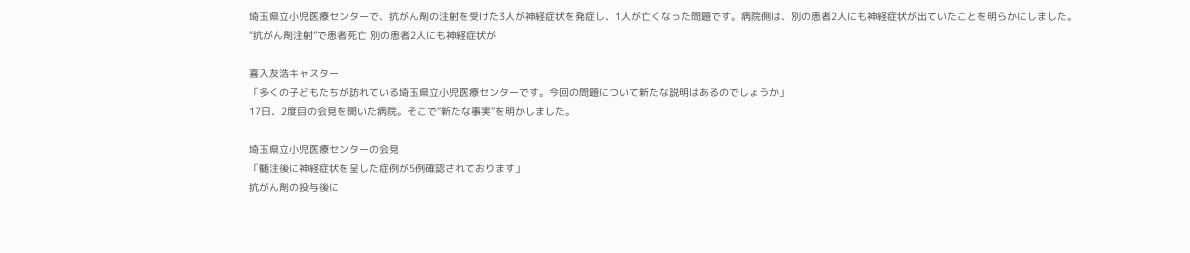埼玉県立小児医療センターで、抗がん剤の注射を受けた3人が神経症状を発症し、1人が亡くなった問題です。病院側は、別の患者2人にも神経症状が出ていたことを明らかにしました。
“抗がん剤注射”で患者死亡 別の患者2人にも神経症状が

喜入友浩キャスター
「多くの子どもたちが訪れている埼玉県立小児医療センターです。今回の問題について新たな説明はあるのでしょうか」
17日、2度目の会見を開いた病院。そこで“新たな事実”を明かしました。

埼玉県立小児医療センターの会見
「髄注後に神経症状を呈した症例が5例確認されております」
抗がん剤の投与後に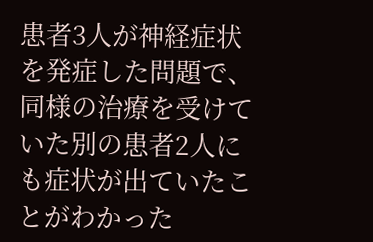患者3人が神経症状を発症した問題で、同様の治療を受けていた別の患者2人にも症状が出ていたことがわかった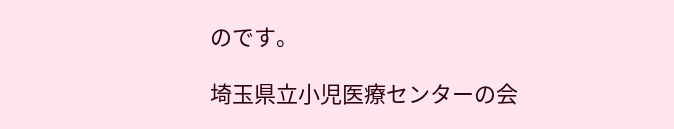のです。

埼玉県立小児医療センターの会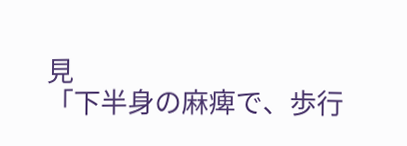見
「下半身の麻痺で、歩行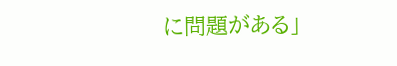に問題がある」